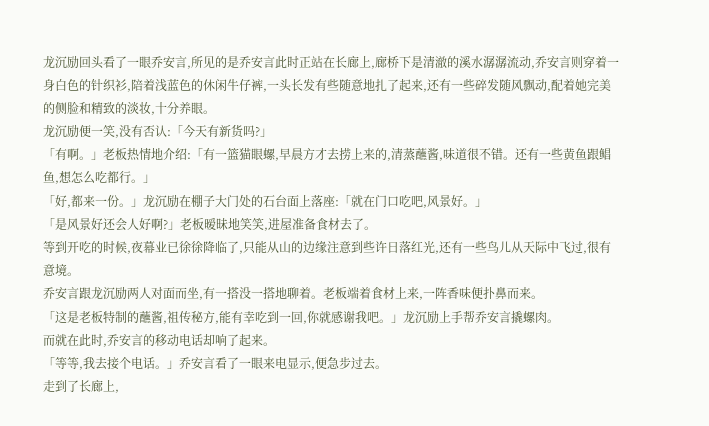龙沉励回头看了一眼乔安言,所见的是乔安言此时正站在长廊上,廊桥下是清澈的溪水潺潺流动,乔安言则穿着一身白色的针织衫,陪着浅蓝色的休闲牛仔裤,一头长发有些随意地扎了起来,还有一些碎发随风飘动,配着她完美的侧脸和精致的淡妆,十分养眼。
龙沉励便一笑,没有否认:「今天有新货吗?」
「有啊。」老板热情地介绍:「有一篮猫眼螺,早晨方才去捞上来的,清蒸蘸酱,味道很不错。还有一些黄鱼跟鲳鱼,想怎么吃都行。」
「好,都来一份。」龙沉励在棚子大门处的石台面上落座:「就在门口吃吧,风景好。」
「是风景好还会人好啊?」老板暧昧地笑笑,进屋准备食材去了。
等到开吃的时候,夜幕业已徐徐降临了,只能从山的边缘注意到些许日落红光,还有一些鸟儿从天际中飞过,很有意境。
乔安言跟龙沉励两人对面而坐,有一搭没一搭地聊着。老板端着食材上来,一阵香味便扑鼻而来。
「这是老板特制的蘸酱,祖传秘方,能有幸吃到一回,你就感谢我吧。」龙沉励上手帮乔安言撬螺肉。
而就在此时,乔安言的移动电话却响了起来。
「等等,我去接个电话。」乔安言看了一眼来电显示,便急步过去。
走到了长廊上,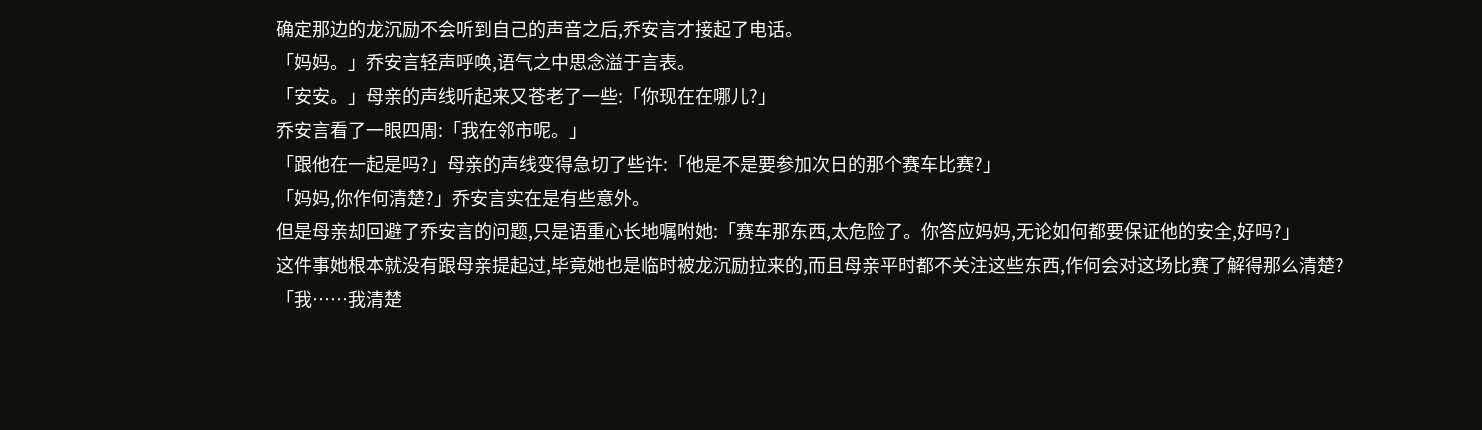确定那边的龙沉励不会听到自己的声音之后,乔安言才接起了电话。
「妈妈。」乔安言轻声呼唤,语气之中思念溢于言表。
「安安。」母亲的声线听起来又苍老了一些:「你现在在哪儿?」
乔安言看了一眼四周:「我在邻市呢。」
「跟他在一起是吗?」母亲的声线变得急切了些许:「他是不是要参加次日的那个赛车比赛?」
「妈妈,你作何清楚?」乔安言实在是有些意外。
但是母亲却回避了乔安言的问题,只是语重心长地嘱咐她:「赛车那东西,太危险了。你答应妈妈,无论如何都要保证他的安全,好吗?」
这件事她根本就没有跟母亲提起过,毕竟她也是临时被龙沉励拉来的,而且母亲平时都不关注这些东西,作何会对这场比赛了解得那么清楚?
「我……我清楚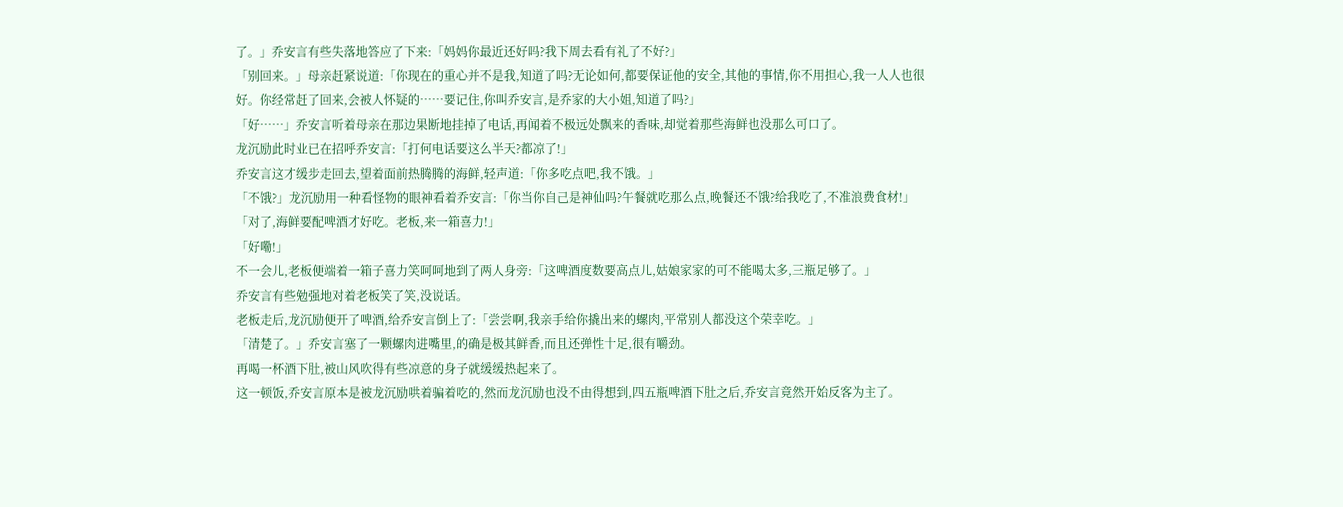了。」乔安言有些失落地答应了下来:「妈妈你最近还好吗?我下周去看有礼了不好?」
「别回来。」母亲赶紧说道:「你现在的重心并不是我,知道了吗?无论如何,都要保证他的安全,其他的事情,你不用担心,我一人人也很好。你经常赶了回来,会被人怀疑的……要记住,你叫乔安言,是乔家的大小姐,知道了吗?」
「好……」乔安言听着母亲在那边果断地挂掉了电话,再闻着不极远处飘来的香味,却觉着那些海鲜也没那么可口了。
龙沉励此时业已在招呼乔安言:「打何电话要这么半天?都凉了!」
乔安言这才缓步走回去,望着面前热腾腾的海鲜,轻声道:「你多吃点吧,我不饿。」
「不饿?」龙沉励用一种看怪物的眼神看着乔安言:「你当你自己是神仙吗?午餐就吃那么点,晚餐还不饿?给我吃了,不准浪费食材!」
「对了,海鲜要配啤酒才好吃。老板,来一箱喜力!」
「好嘞!」
不一会儿,老板便端着一箱子喜力笑呵呵地到了两人身旁:「这啤酒度数要高点儿,姑娘家家的可不能喝太多,三瓶足够了。」
乔安言有些勉强地对着老板笑了笑,没说话。
老板走后,龙沉励便开了啤酒,给乔安言倒上了:「尝尝啊,我亲手给你撬出来的螺肉,平常别人都没这个荣幸吃。」
「清楚了。」乔安言塞了一颗螺肉进嘴里,的确是极其鲜香,而且还弹性十足,很有嚼劲。
再喝一杯酒下肚,被山风吹得有些凉意的身子就缓缓热起来了。
这一顿饭,乔安言原本是被龙沉励哄着骗着吃的,然而龙沉励也没不由得想到,四五瓶啤酒下肚之后,乔安言竟然开始反客为主了。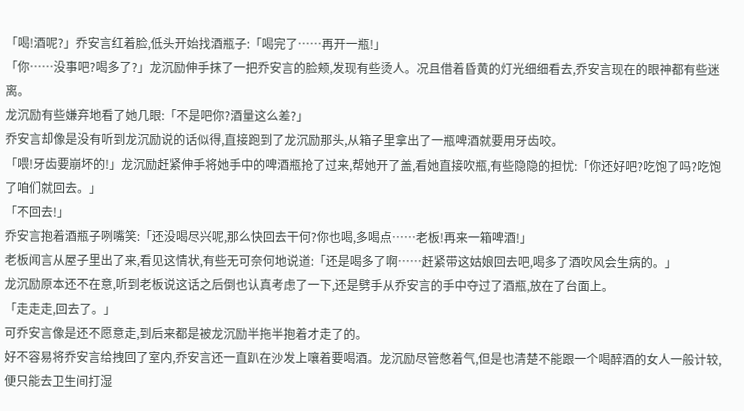「喝!酒呢?」乔安言红着脸,低头开始找酒瓶子:「喝完了……再开一瓶!」
「你……没事吧?喝多了?」龙沉励伸手抹了一把乔安言的脸颊,发现有些烫人。况且借着昏黄的灯光细细看去,乔安言现在的眼神都有些迷离。
龙沉励有些嫌弃地看了她几眼:「不是吧你?酒量这么差?」
乔安言却像是没有听到龙沉励说的话似得,直接跑到了龙沉励那头,从箱子里拿出了一瓶啤酒就要用牙齿咬。
「喂!牙齿要崩坏的!」龙沉励赶紧伸手将她手中的啤酒瓶抢了过来,帮她开了盖,看她直接吹瓶,有些隐隐的担忧:「你还好吧?吃饱了吗?吃饱了咱们就回去。」
「不回去!」
乔安言抱着酒瓶子咧嘴笑:「还没喝尽兴呢,那么快回去干何?你也喝,多喝点……老板!再来一箱啤酒!」
老板闻言从屋子里出了来,看见这情状,有些无可奈何地说道:「还是喝多了啊……赶紧带这姑娘回去吧,喝多了酒吹风会生病的。」
龙沉励原本还不在意,听到老板说这话之后倒也认真考虑了一下,还是劈手从乔安言的手中夺过了酒瓶,放在了台面上。
「走走走,回去了。」
可乔安言像是还不愿意走,到后来都是被龙沉励半拖半抱着才走了的。
好不容易将乔安言给拽回了室内,乔安言还一直趴在沙发上嚷着要喝酒。龙沉励尽管憋着气,但是也清楚不能跟一个喝醉酒的女人一般计较,便只能去卫生间打湿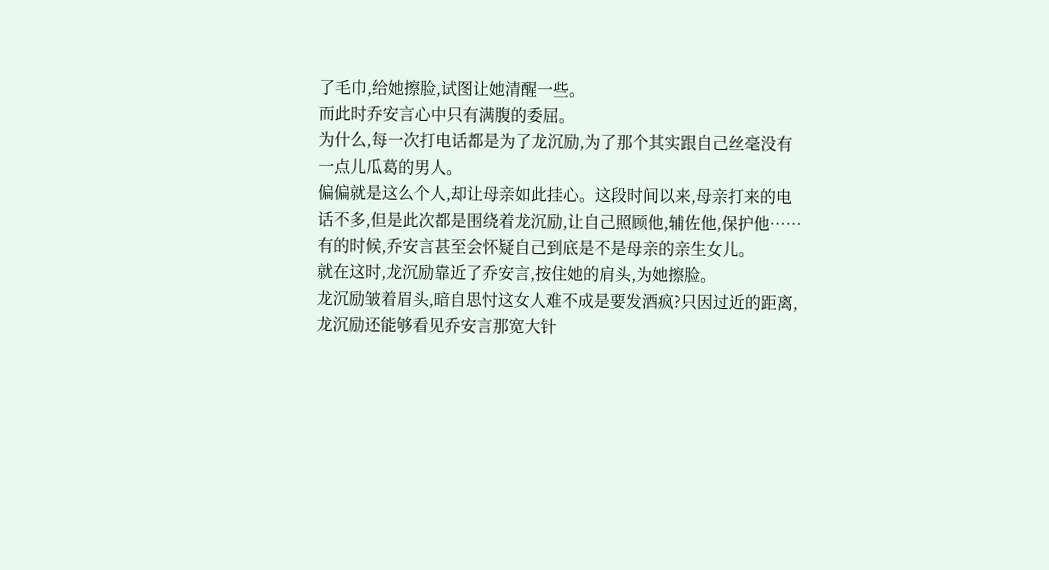了毛巾,给她擦脸,试图让她清醒一些。
而此时乔安言心中只有满腹的委屈。
为什么,每一次打电话都是为了龙沉励,为了那个其实跟自己丝毫没有一点儿瓜葛的男人。
偏偏就是这么个人,却让母亲如此挂心。这段时间以来,母亲打来的电话不多,但是此次都是围绕着龙沉励,让自己照顾他,辅佐他,保护他……有的时候,乔安言甚至会怀疑自己到底是不是母亲的亲生女儿。
就在这时,龙沉励靠近了乔安言,按住她的肩头,为她擦脸。
龙沉励皱着眉头,暗自思忖这女人难不成是要发酒疯?只因过近的距离,龙沉励还能够看见乔安言那宽大针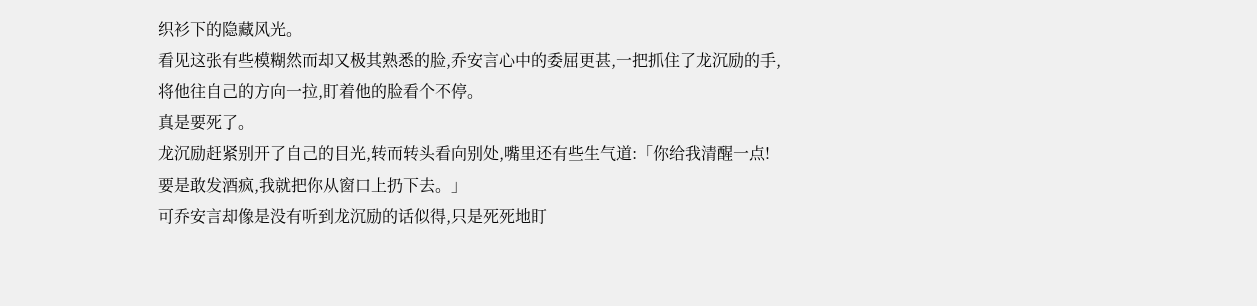织衫下的隐藏风光。
看见这张有些模糊然而却又极其熟悉的脸,乔安言心中的委屈更甚,一把抓住了龙沉励的手,将他往自己的方向一拉,盯着他的脸看个不停。
真是要死了。
龙沉励赶紧别开了自己的目光,转而转头看向别处,嘴里还有些生气道:「你给我清醒一点!要是敢发酒疯,我就把你从窗口上扔下去。」
可乔安言却像是没有听到龙沉励的话似得,只是死死地盯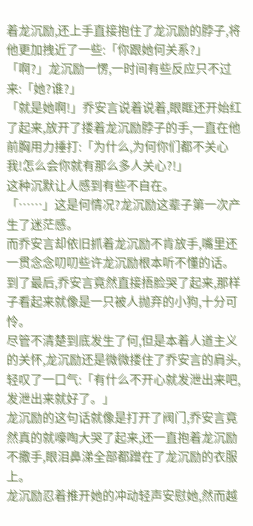着龙沉励,还上手直接抱住了龙沉励的脖子,将他更加拽近了一些:「你跟她何关系?」
「啊?」龙沉励一愣,一时间有些反应只不过来:「她?谁?」
「就是她啊!」乔安言说着说着,眼眶还开始红了起来,放开了搂着龙沉励脖子的手,一直在他前胸用力捶打:「为什么,为何你们都不关心我!怎么会你就有那么多人关心?!」
这种沉默让人感到有些不自在。
「……」这是何情况?龙沉励这辈子第一次产生了迷茫感。
而乔安言却依旧抓着龙沉励不肯放手,嘴里还一贯念念叨叨些许龙沉励根本听不懂的话。
到了最后,乔安言竟然直接捂脸哭了起来,那样子看起来就像是一只被人抛弃的小狗,十分可怜。
尽管不清楚到底发生了何,但是本着人道主义的关怀,龙沉励还是微微搂住了乔安言的肩头,轻叹了一口气:「有什么不开心就发泄出来吧,发泄出来就好了。」
龙沉励的这句话就像是打开了阀门,乔安言竟然真的就嚎啕大哭了起来,还一直抱着龙沉励不撒手,眼泪鼻涕全部都蹭在了龙沉励的衣服上。
龙沉励忍着推开她的冲动轻声安慰她,然而越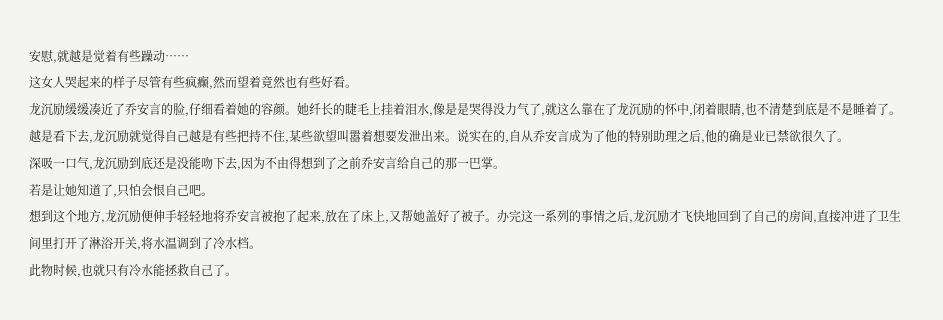安慰,就越是觉着有些躁动……
这女人哭起来的样子尽管有些疯癫,然而望着竟然也有些好看。
龙沉励缓缓凑近了乔安言的脸,仔细看着她的容颜。她纤长的睫毛上挂着泪水,像是是哭得没力气了,就这么靠在了龙沉励的怀中,闭着眼睛,也不清楚到底是不是睡着了。
越是看下去,龙沉励就觉得自己越是有些把持不住,某些欲望叫嚣着想要发泄出来。说实在的,自从乔安言成为了他的特别助理之后,他的确是业已禁欲很久了。
深吸一口气,龙沉励到底还是没能吻下去,因为不由得想到了之前乔安言给自己的那一巴掌。
若是让她知道了,只怕会恨自己吧。
想到这个地方,龙沉励便伸手轻轻地将乔安言被抱了起来,放在了床上,又帮她盖好了被子。办完这一系列的事情之后,龙沉励才飞快地回到了自己的房间,直接冲进了卫生间里打开了淋浴开关,将水温调到了冷水档。
此物时候,也就只有冷水能拯救自己了。